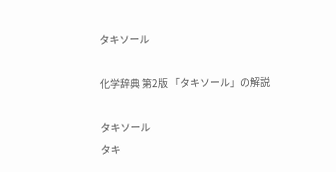タキソール

化学辞典 第2版 「タキソール」の解説

タキソール
タキ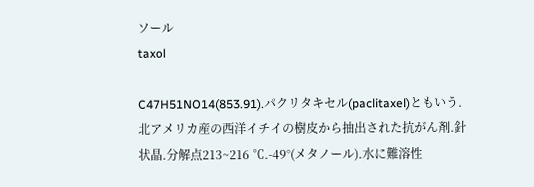ソール
taxol

C47H51NO14(853.91).パクリタキセル(paclitaxel)ともいう.北アメリカ産の西洋イチイの樹皮から抽出された抗がん剤.針状晶.分解点213~216 ℃.-49°(メタノール).水に難溶性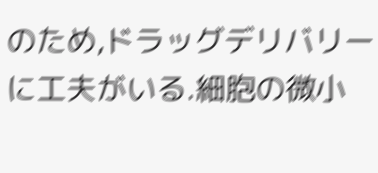のため,ドラッグデリバリーに工夫がいる.細胞の微小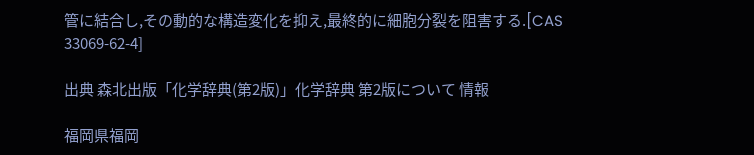管に結合し,その動的な構造変化を抑え,最終的に細胞分裂を阻害する.[CAS 33069-62-4]

出典 森北出版「化学辞典(第2版)」化学辞典 第2版について 情報

福岡県福岡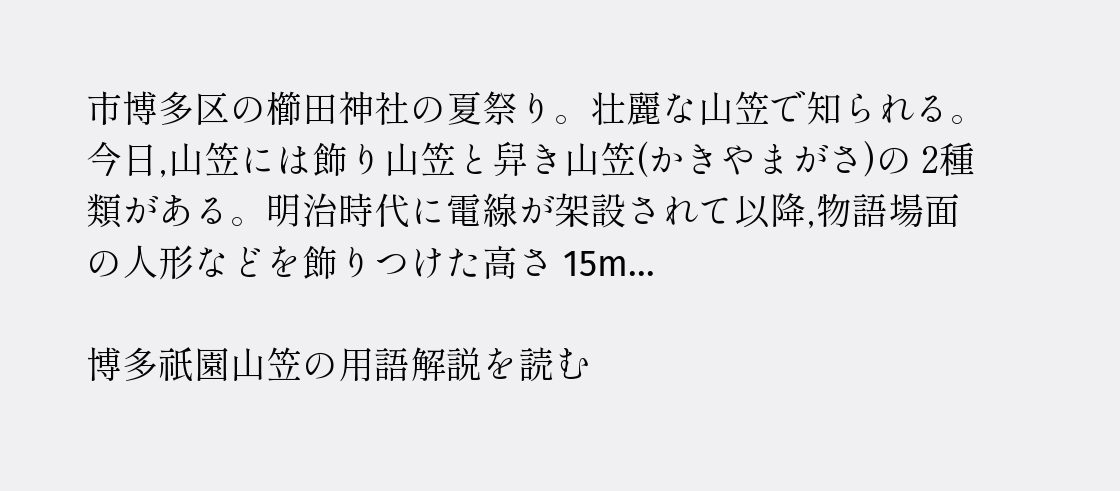市博多区の櫛田神社の夏祭り。壮麗な山笠で知られる。今日,山笠には飾り山笠と舁き山笠(かきやまがさ)の 2種類がある。明治時代に電線が架設されて以降,物語場面の人形などを飾りつけた高さ 15m...

博多祇園山笠の用語解説を読む